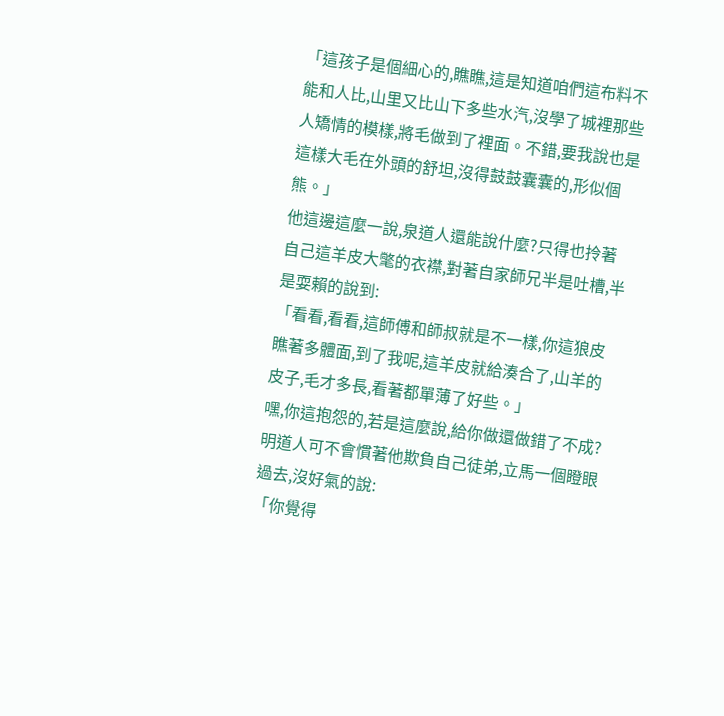「這孩子是個細心的,瞧瞧,這是知道咱們這布料不能和人比,山里又比山下多些水汽,沒學了城裡那些人矯情的模樣,將毛做到了裡面。不錯,要我說也是這樣大毛在外頭的舒坦,沒得鼓鼓囊囊的,形似個熊。」
他這邊這麼一說,泉道人還能說什麼?只得也拎著自己這羊皮大氅的衣襟,對著自家師兄半是吐槽,半是耍賴的說到:
「看看,看看,這師傅和師叔就是不一樣,你這狼皮瞧著多體面,到了我呢,這羊皮就給湊合了,山羊的皮子,毛才多長,看著都單薄了好些。」
嘿,你這抱怨的,若是這麼說,給你做還做錯了不成?明道人可不會慣著他欺負自己徒弟,立馬一個瞪眼過去,沒好氣的說:
「你覺得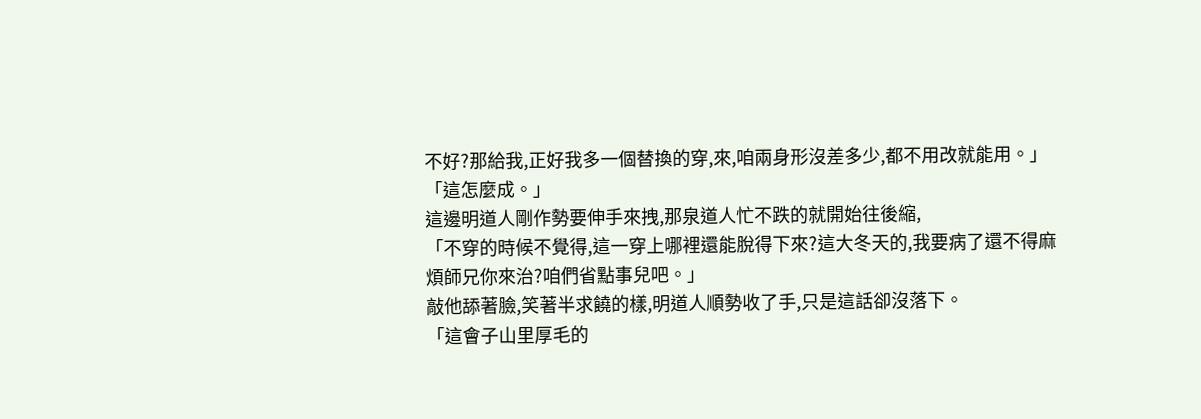不好?那給我,正好我多一個替換的穿,來,咱兩身形沒差多少,都不用改就能用。」
「這怎麼成。」
這邊明道人剛作勢要伸手來拽,那泉道人忙不跌的就開始往後縮,
「不穿的時候不覺得,這一穿上哪裡還能脫得下來?這大冬天的,我要病了還不得麻煩師兄你來治?咱們省點事兒吧。」
敲他舔著臉,笑著半求饒的樣,明道人順勢收了手,只是這話卻沒落下。
「這會子山里厚毛的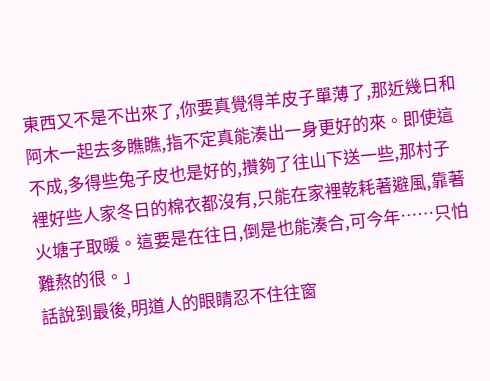東西又不是不出來了,你要真覺得羊皮子單薄了,那近幾日和阿木一起去多瞧瞧,指不定真能湊出一身更好的來。即使這不成,多得些兔子皮也是好的,攢夠了往山下送一些,那村子裡好些人家冬日的棉衣都沒有,只能在家裡乾耗著避風,靠著火塘子取暖。這要是在往日,倒是也能湊合,可今年……只怕難熬的很。」
話說到最後,明道人的眼睛忍不住往窗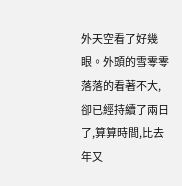外天空看了好幾眼。外頭的雪零零落落的看著不大,卻已經持續了兩日了,算算時間,比去年又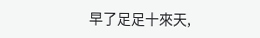早了足足十來天,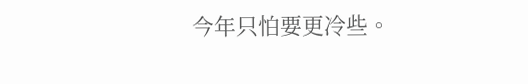今年只怕要更冷些。